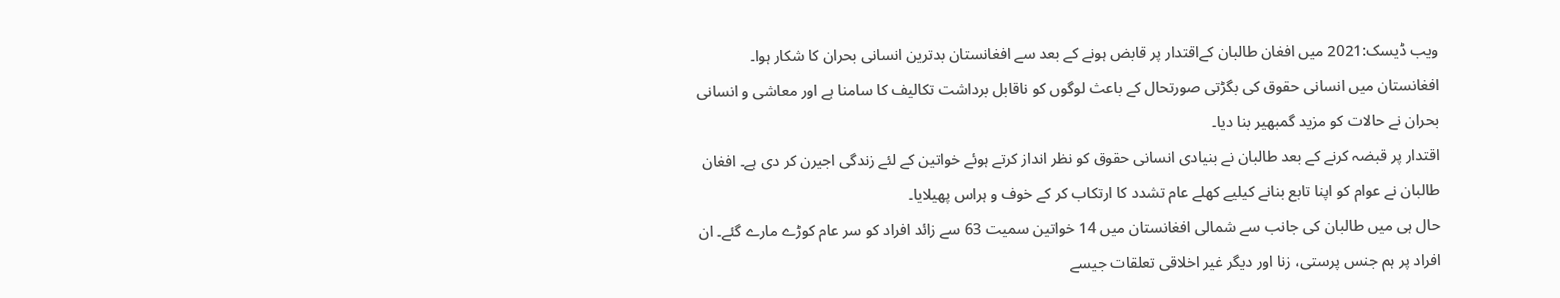ویب ڈیسک:2021 میں افغان طالبان کےاقتدار پر قابض ہونے کے بعد سے افغانستان بدترین انسانی بحران کا شکار ہوا۔
افغانستان میں انسانی حقوق کی بگڑتی صورتحال کے باعث لوگوں کو ناقابل برداشت تکالیف کا سامنا ہے اور معاشی و انسانی بحران نے حالات کو مزید گمبھیر بنا دیا۔
اقتدار پر قبضہ کرنے کے بعد طالبان نے بنیادی انسانی حقوق کو نظر انداز کرتے ہوئے خواتین کے لئے زندگی اجیرن کر دی ہے۔ افغان طالبان نے عوام کو اپنا تابع بنانے کیلیے کھلے عام تشدد کا ارتکاب کر کے خوف و ہراس پھیلایا۔
حال ہی میں طالبان کی جانب سے شمالی افغانستان میں 14 خواتین سمیت 63 سے زائد افراد کو سر عام کوڑے مارے گئے۔ ان افراد پر ہم جنس پرستی، زنا اور دیگر غیر اخلاقی تعلقات جیسے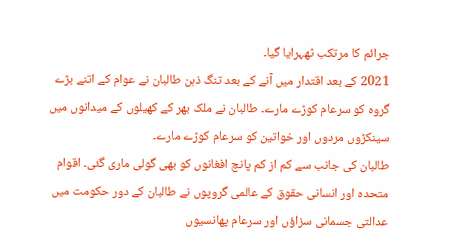جرائم کا مرتکب ٹھہرایا گیا۔
2021 کے بعد اقتدار میں آنے کے بعد تنگ ذہن طالبان نے عوام کے اتنے بڑے گروہ کو سرعام کوڑے مارے۔ طالبان نے ملک بھر کے کھیلوں کے میدانوں میں سینکڑوں مردوں اور خواتین کو سرعام کوڑے مارے۔
طالبان کی جانب سے کم از کم پانچ افغانوں کو بھی گولی ماری گئی۔ اقوام متحدہ اور انسانی حقوق کے عالمی گروپوں نے طالبان کے دور حکومت میں عدالتی جسمانی سزاؤں اور سرعام پھانسیوں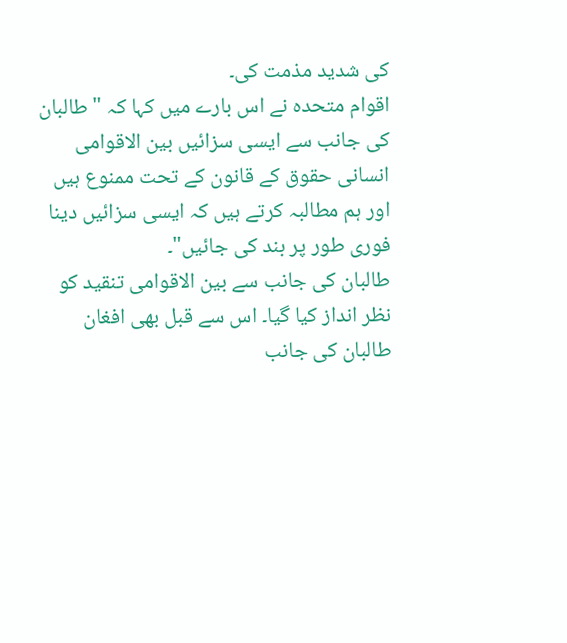کی شدید مذمت کی۔
اقوام متحدہ نے اس بارے میں کہا کہ " طالبان کی جانب سے ایسی سزائیں بین الاقوامی انسانی حقوق کے قانون کے تحت ممنوع ہیں اور ہم مطالبہ کرتے ہیں کہ ایسی سزائیں دینا فوری طور پر بند کی جائیں"۔
طالبان کی جانب سے بین الاقوامی تنقید کو نظر انداز کیا گیا۔ اس سے قبل بھی افغان طالبان کی جانب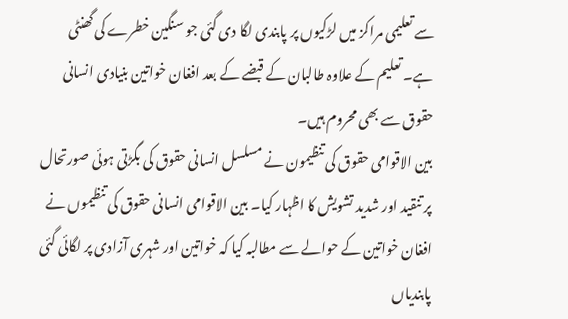سے تعلیمی مراکز میں لڑکیوں پر پابندی لگا دی گئی جو سنگین خطرے کی گھنٹی ہے۔ تعلیم کے علاوہ طالبان کے قبضے کے بعد افغان خواتین بنیادی انسانی حقوق سے بھی محروم ہیں۔
بین الاقوامی حقوق کی تنظیمون نے مسلسل انسانی حقوق کی بگڑتی ہوئی صورتحال پر تنقید اور شدید تشویش کا اظہار کیا۔ بین الاقوامی انسانی حقوق کی تنظیموں نے افغان خواتین کے حوالے سے مطالبہ کیا کہ خواتین اور شہری آزادی پر لگائی گئی پابندیاں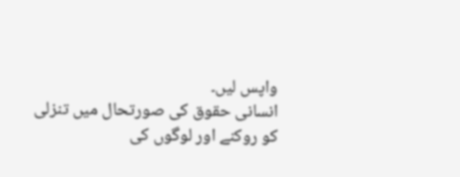واپس لیں۔
انسانی حقوق کی صورتحال میں تنزلی کو روکنے اور لوگوں کی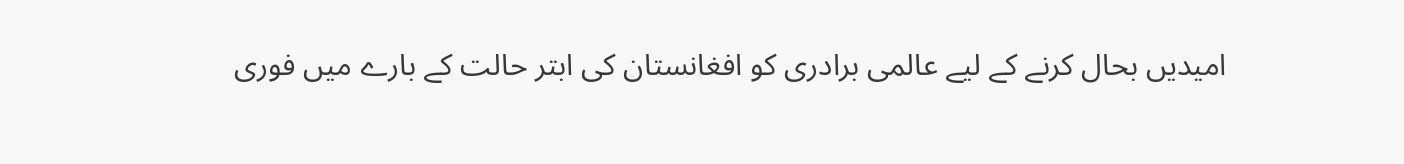امیدیں بحال کرنے کے لیے عالمی برادری کو افغانستان کی ابتر حالت کے بارے میں فوری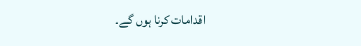اقدامات کرنا ہوں گے۔